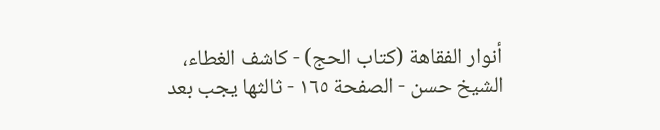أنوار الفقاهة (كتاب الحج) - كاشف الغطاء، الشيخ حسن - الصفحة ١٦٥ - ثالثها يجب بعد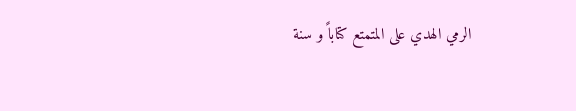الرمي الهدي على المتمتع كتاباً و سنة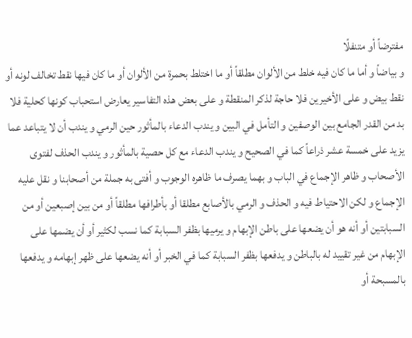مفترضاً أو متنفلًا
و بياضاً و أما ما كان فيه خلط من الألوان مطلقاً أو ما اختلط بحمرة من الألوان أو ما كان فيها نقط تخالف لونه أو نقط بيض و على الأخيرين فلا حاجة لذكر المنقطة و على بعض هذه التفاسير يعارض استحباب كونها كحلية فلا بد من القدر الجامع بين الوصفين و التأمل في البين و يندب الدعاء بالمأثور حين الرمي و يندب أن لا يتباعد عما يزيد على خمسة عشر ذراعاً كما في الصحيح و يندب الدعاء مع كل حصية بالمأثور و يندب الحذف لفتوى الأصحاب و ظاهر الإجماع في الباب و بهما يصرف ما ظاهره الوجوب و أفتى به جملة من أصحابنا و نقل عليه الإجماع و لكن الاحتياط فيه و الحذف و الرمي بالأصابع مطلقا أو بأطرافها مطلقاً أو من بين إصبعين أو من السبابتين أو أنه هو أن يضعها على باطن الإبهام و يرميها بظفر السبابة كما نسب لكثير أو أن يضمها على الإبهام من غير تقييد له بالباطن و يدفعها بظفر السبابة كما في الخبر أو أنه يضعها على ظهر إبهامه و يدفعها بالمسبحة أو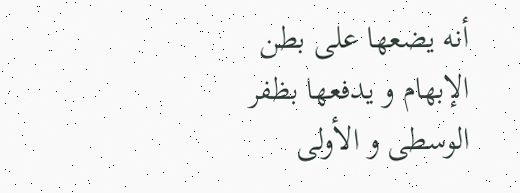أنه يضعها على بطن الإبهام و يدفعها بظفر الوسطى و الأولى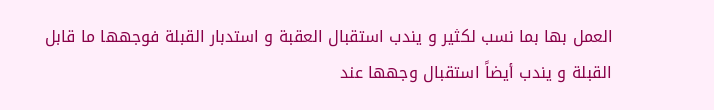العمل بها بما نسب لكثير و يندب استقبال العقبة و استدبار القبلة فوجهها ما قابل القبلة و يندب أيضاً استقبال وجهها عند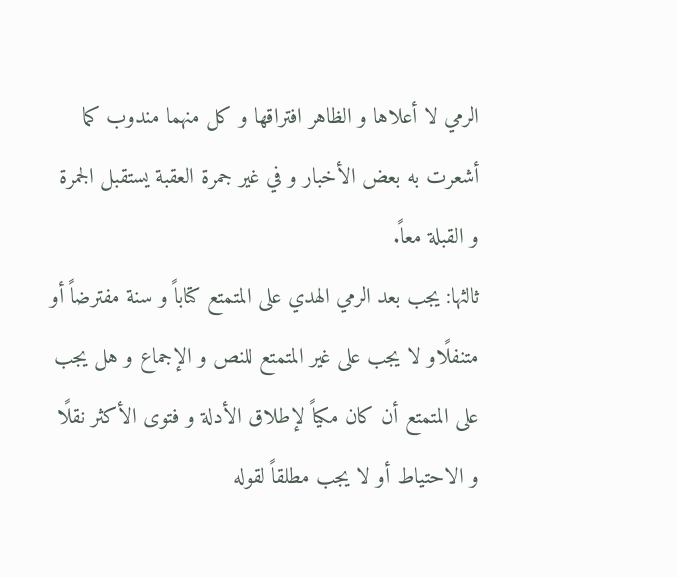الرمي لا أعلاها و الظاهر افتراقها و كل منهما مندوب كما أشعرت به بعض الأخبار و في غير جمرة العقبة يستقبل الجمرة و القبلة معاً.
ثالثها: يجب بعد الرمي الهدي على المتمتع كتاباً و سنة مفترضاً أو متنفلًاو لا يجب على غير المتمتع للنص و الإجماع و هل يجب على المتمتع أن كان مكياً لإطلاق الأدلة و فتوى الأكثر نقلًا و الاحتياط أو لا يجب مطلقاً لقوله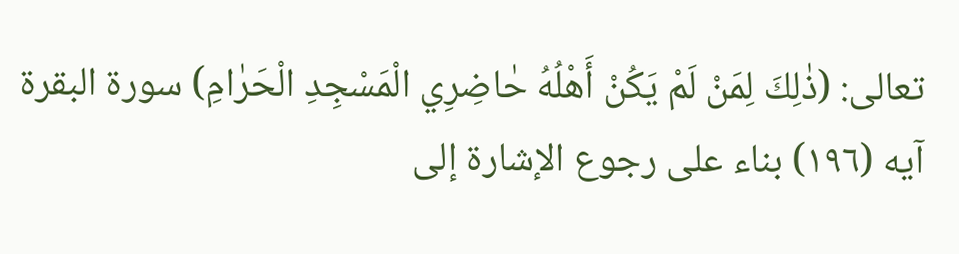تعالى: (ذٰلِكَ لِمَنْ لَمْ يَكُنْ أَهْلُهُ حٰاضِرِي الْمَسْجِدِ الْحَرٰامِ) سورة البقرة آيه (١٩٦) بناء على رجوع الإشارة إلى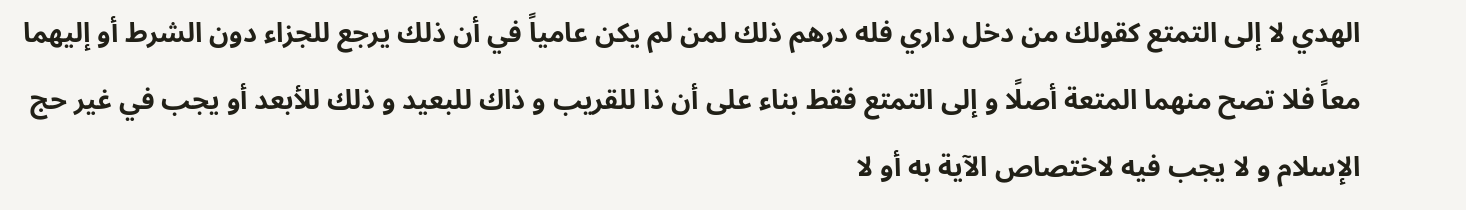الهدي لا إلى التمتع كقولك من دخل داري فله درهم ذلك لمن لم يكن عامياً في أن ذلك يرجع للجزاء دون الشرط أو إليهما معاً فلا تصح منهما المتعة أصلًا و إلى التمتع فقط بناء على أن ذا للقريب و ذاك للبعيد و ذلك للأبعد أو يجب في غير حج الإسلام و لا يجب فيه لاختصاص الآية به أو لا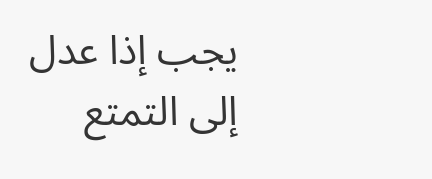يجب إذا عدل إلى التمتع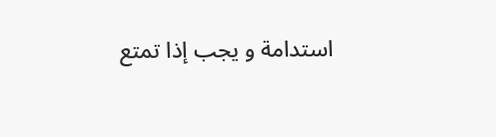استدامة و يجب إذا تمتع